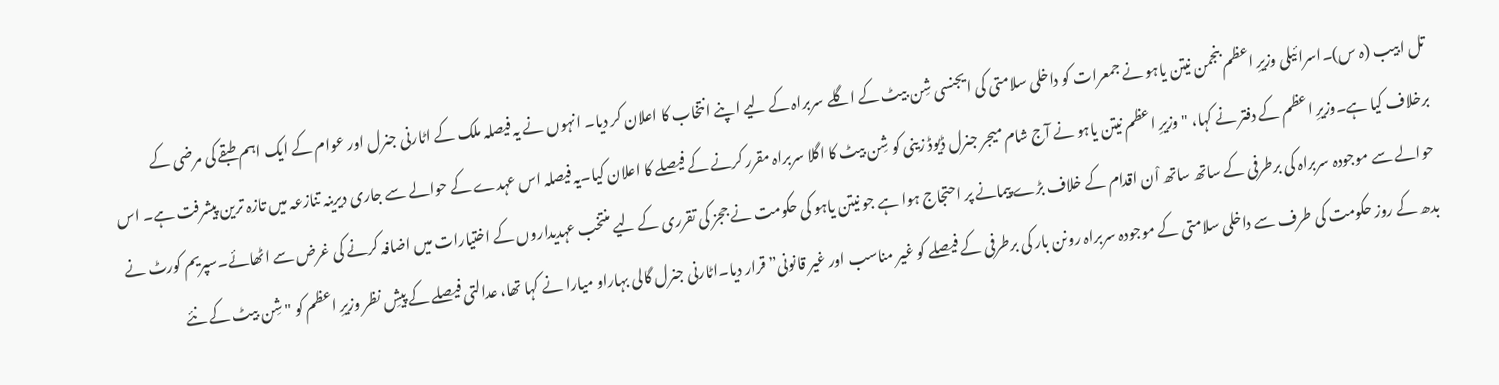تل ابیب (ہ س)۔اسرائیلی وزیرِ اعظم بنجمن نیتن یاہو نے جمعرات کو داخلی سلامتی کی ایجنسی شِن بیٹ کے اگلے سربراہ کے لیے اپنے انتخاب کا اعلان کر دیا۔ انہوں نے یہ فیصلہ ملک کے اٹارنی جنرل اور عوام کے ایک اہم طبقے کی مرضی کے برخلاف کیا ہے۔وزیرِ اعظم کے دفتر نے کہا، "وزیرِ اعظم نیتن یاہو نے آج شام میجر جنرل ڈیوڈ زینی کو شِن بیٹ کا اگلا سربراہ مقرر کرنے کے فیصلے کا اعلان کیا۔یہ فیصلہ اس عہدے کے حوالے سے جاری دیرینہ تنازعہ میں تازہ ترین پیشرفت ہے۔ اس حوالے سے موجودہ سربراہ کی برطرفی کے ساتھ ساتھ اْن اقدام کے خلاف بڑے پیمانے پر احتجاج ہوا ہے جو نیتن یاہو کی حکومت نے ججز کی تقرری کے لیے منتخب عہدیداروں کے اختیارات میں اضافہ کرنے کی غرض سے اٹھائے۔سپریم کورٹ نے بدھ کے روز حکومت کی طرف سے داخلی سلامتی کے موجودہ سربراہ رونن بار کی برطرفی کے فیصلے کو غیر مناسب اور غیر قانونی” قرار دیا۔اٹارنی جنرل گالی بہاراو میارا نے کہا تھا، عدالتی فیصلے کے پیشِ نظر وزیرِ اعظم کو "شِن بیٹ کے نئے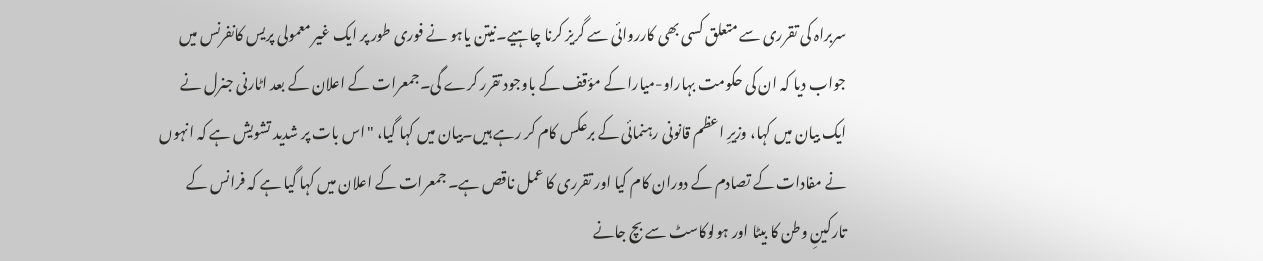سربراہ کی تقرری سے متعلق کسی بھی کارروائی سے گریز کرنا چاہیے۔نیتن یاہو نے فوری طور پر ایک غیر معمولی پریس کانفرنس میں جواب دیا کہ ان کی حکومت بہاراو-میارا کے مؤقف کے باوجود تقرر کرے گی۔جمعرات کے اعلان کے بعد اٹارنی جنرل نے ایک بیان میں کہا، وزیرِ اعظم قانونی رہنمائی کے برعکس کام کر رہے ہیں۔بیان میں کہا گیا، "اس بات پر شدید تشویش ہے کہ انہوں نے مفادات کے تصادم کے دوران کام کیا اور تقرری کا عمل ناقص ہے۔ جمعرات کے اعلان میں کہا گیا ہے کہ فرانس کے تارکینِ وطن کا بیٹا اور ہولوکاسٹ سے بچ جانے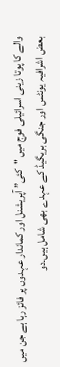والے کا پوتا زینی اسرائیلی فوج میں "کئی” آپریشنل اور کماندار عہدوں پر فائز رہا ہے جن میں بعض اشرافیہ یونٹس اور جنگی بریگیڈ کے عہدے بھی شامل ہیں۔دو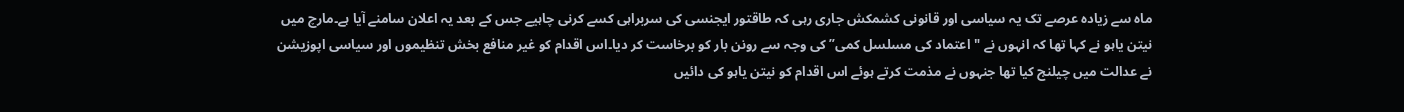ماہ سے زیادہ عرصے تک یہ سیاسی اور قانونی کشمکش جاری رہی کہ طاقتور ایجنسی کی سربراہی کسے کرنی چاہیے جس کے بعد یہ اعلان سامنے آیا ہے۔مارچ میں نیتن یاہو نے کہا تھا کہ انہوں نے "اعتماد کی مسلسل کمی” کی وجہ سے رونن بار کو برخاست کر دیا۔اس اقدام کو غیر منافع بخش تنظیموں اور سیاسی اپوزیشن نے عدالت میں چیلنج کیا تھا جنہوں نے مذمت کرتے ہوئے اس اقدام کو نیتن یاہو کی دائیں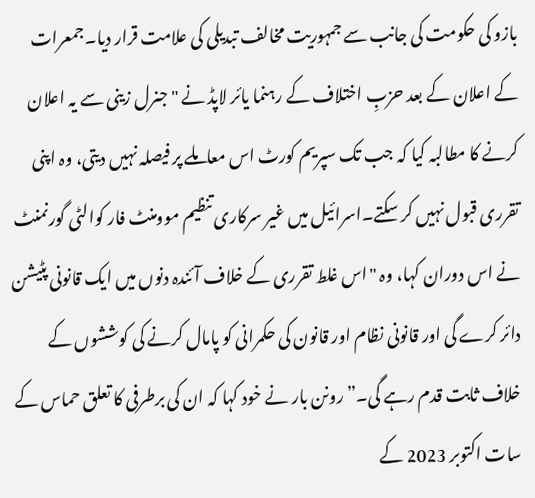بازو کی حکومت کی جانب سے جمہوریت مخالف تبدیلی کی علامت قرار دیا۔جمعرات کے اعلان کے بعد حزبِ اختلاف کے رہنما یائر لاپڈ نے "جنرل زینی سے یہ اعلان کرنے کا مطالبہ کیا کہ جب تک سپریم کورٹ اس معاملے پر فیصلہ نہیں دیتی، وہ اپنی تقرری قبول نہیں کر سکتے۔اسرائیل میں غیر سرکاری تنظیم موومنٹ فار کوالٹی گورنمنٹ نے اس دوران کہا، وہ "اس غلط تقرری کے خلاف آئندہ دنوں میں ایک قانونی پٹیشن دائر کرے گی اور قانونی نظام اور قانون کی حکمرانی کو پامال کرنے کی کوششوں کے خلاف ثابت قدم رہے گی۔”رونن بار نے خود کہا کہ ان کی برطرفی کا تعلق حماس کے سات اکتوبر 2023 کے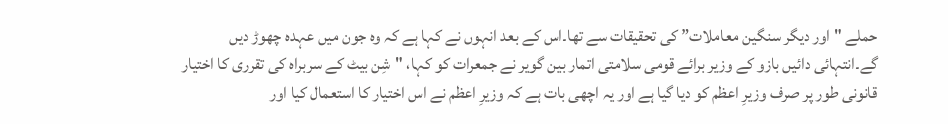حملے "اور دیگر سنگین معاملات” کی تحقیقات سے تھا۔اس کے بعد انہوں نے کہا ہے کہ وہ جون میں عہدہ چھوڑ دیں گے۔انتہائی دائیں بازو کے وزیر برائے قومی سلامتی اتمار بین گویر نے جمعرات کو کہا، "شِن بیٹ کے سربراہ کی تقرری کا اختیار قانونی طور پر صرف وزیرِ اعظم کو دیا گیا ہے اور یہ اچھی بات ہے کہ وزیرِ اعظم نے اس اختیار کا استعمال کیا اور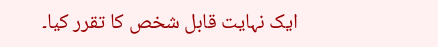ایک نہایت قابل شخص کا تقرر کیا۔